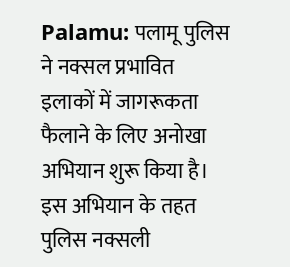Palamu: पलामू पुलिस ने नक्सल प्रभावित इलाकों में जागरूकता फैलाने के लिए अनोखा अभियान शुरू किया है। इस अभियान के तहत पुलिस नक्सली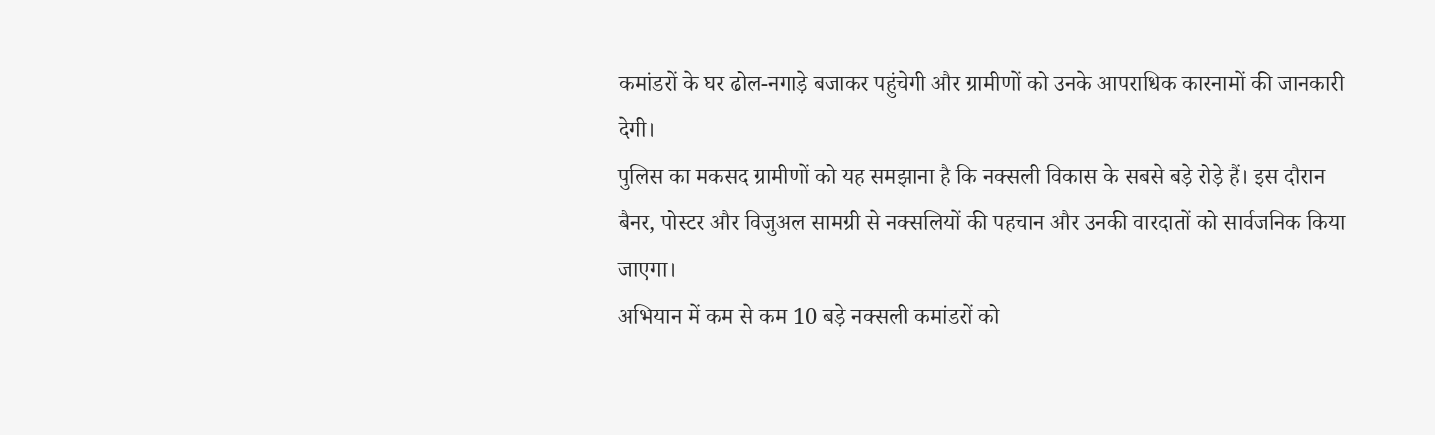कमांडरों के घर ढोल-नगाड़े बजाकर पहुंचेगी और ग्रामीणों को उनके आपराधिक कारनामों की जानकारी देगी।
पुलिस का मकसद ग्रामीणों को यह समझाना है कि नक्सली विकास के सबसे बड़े रोड़े हैं। इस दौरान बैनर, पोस्टर और विजुअल सामग्री से नक्सलियों की पहचान और उनकी वारदातों को सार्वजनिक किया जाएगा।
अभियान में कम से कम 10 बड़े नक्सली कमांडरों को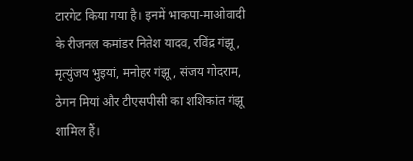टारगेट किया गया है। इनमें भाकपा-माओवादी के रीजनल कमांडर नितेश यादव, रविंद्र गंझू, मृत्युंजय भुइयां, मनोहर गंझू, संजय गोदराम, ठेगन मियां और टीएसपीसी का शशिकांत गंझू शामिल हैं।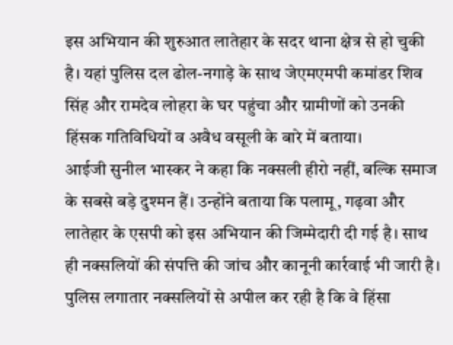इस अभियान की शुरुआत लातेहार के सदर थाना क्षेत्र से हो चुकी है। यहां पुलिस दल ढोल-नगाड़े के साथ जेएमएमपी कमांडर शिव सिंह और रामदेव लोहरा के घर पहुंचा और ग्रामीणों को उनकी हिंसक गतिविधियों व अवैध वसूली के बारे में बताया।
आईजी सुनील भास्कर ने कहा कि नक्सली हीरो नहीं, बल्कि समाज के सबसे बड़े दुश्मन हैं। उन्होंने बताया कि पलामू, गढ़वा और लातेहार के एसपी को इस अभियान की जिम्मेदारी दी गई है। साथ ही नक्सलियों की संपत्ति की जांच और कानूनी कार्रवाई भी जारी है।
पुलिस लगातार नक्सलियों से अपील कर रही है कि वे हिंसा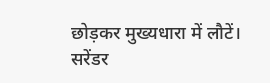छोड़कर मुख्यधारा में लौटें। सरेंडर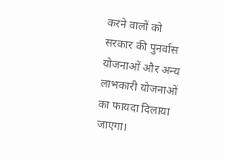करने वालों को सरकार की पुनर्वास योजनाओं और अन्य लाभकारी योजनाओं का फायदा दिलाया जाएगा।